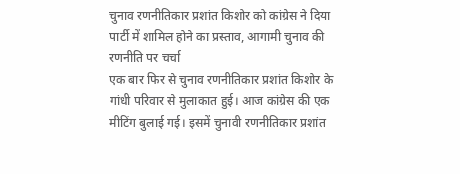चुनाव रणनीतिकार प्रशांत किशोर को कांग्रेस ने दिया पार्टी में शामिल होने का प्रस्ताव, आगामी चुनाव की रणनीति पर चर्चा
एक बार फिर से चुनाव रणनीतिकार प्रशांत किशोर के गांधी परिवार से मुलाकात हुई। आज कांग्रेस की एक मीटिंग बुलाई गई। इसमें चुनावी रणनीतिकार प्रशांत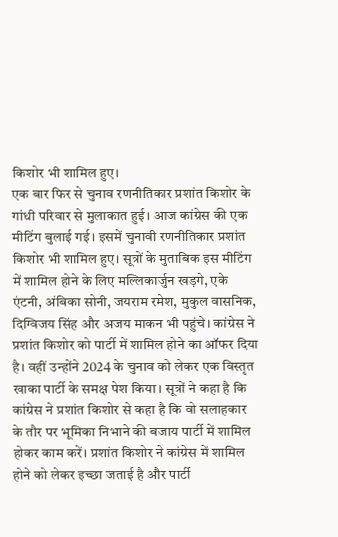किशोर भी शामिल हुए।
एक बार फिर से चुनाव रणनीतिकार प्रशांत किशोर के गांधी परिवार से मुलाकात हुई। आज कांग्रेस की एक मीटिंग बुलाई गई। इसमें चुनावी रणनीतिकार प्रशांत किशोर भी शामिल हुए। सूत्रों के मुताबिक इस मीटिंग में शामिल होने के लिए मल्लिकार्जुन खड़गे, एके एंटनी, अंबिका सोनी, जयराम रमेश, मुकुल वासनिक, दिग्विजय सिंह और अजय माकन भी पहुंचे। कांग्रेस ने प्रशांत किशोर को पार्टी में शामिल होने का ऑफर दिया है। वहीं उन्होंने 2024 के चुनाव को लेकर एक विस्तृत खाका पार्टी के समक्ष पेश किया। सूत्रों ने कहा है कि कांग्रेस ने प्रशांत किशोर से कहा है कि वो सलाहकार के तौर पर भूमिका निभाने की बजाय पार्टी में शामिल होकर काम करें। प्रशांत किशोर ने कांग्रेस में शामिल होने को लेकर इच्छा जताई है और पार्टी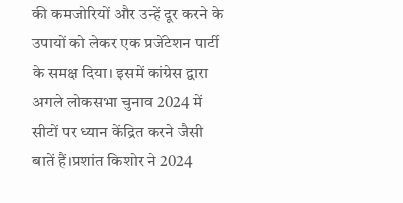की कमजोरियों और उन्हें दूर करने के उपायों को लेकर एक प्रजेंटेशन पार्टी के समक्ष दिया। इसमें कांग्रेस द्वारा अगले लोकसभा चुनाव 2024 में सीटों पर ध्यान केंद्रित करने जैसी बातें हैं।प्रशांत किशोर ने 2024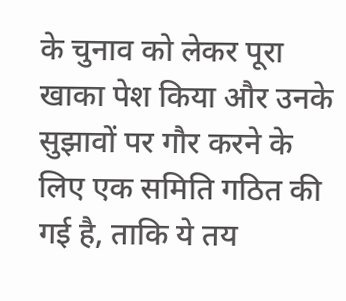के चुनाव को लेकर पूरा खाका पेश किया और उनके सुझावों पर गौर करने के लिए एक समिति गठित की गई है, ताकि ये तय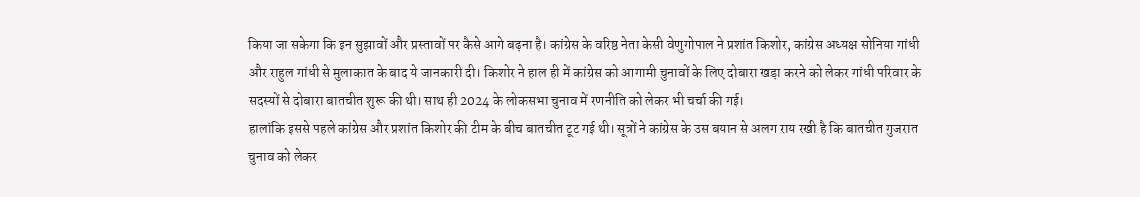किया जा सकेगा कि इन सुझावों और प्रस्तावों पर कैसे आगे बढ़ना है। कांग्रेस के वरिष्ठ नेता केसी वेणुगोपाल ने प्रशांत किशोर, कांग्रेस अध्यक्ष सोनिया गांधी और राहुल गांधी से मुलाकात के बाद ये जानकारी दी। किशोर ने हाल ही में कांग्रेस को आगामी चुनावों के लिए दोबारा खड़ा करने को लेकर गांधी परिवार के सदस्यों से दोबारा बातचीत शुरू की थी। साथ ही 2024 के लोकसभा चुनाव में रणनीति को लेकर भी चर्चा की गई।
हालांकि इससे पहले कांग्रेस और प्रशांत किशोर की टीम के बीच बातचीत टूट गई थी। सूत्रों ने कांग्रेस के उस बयान से अलग राय रखी है कि बातचीत गुजरात चुनाव को लेकर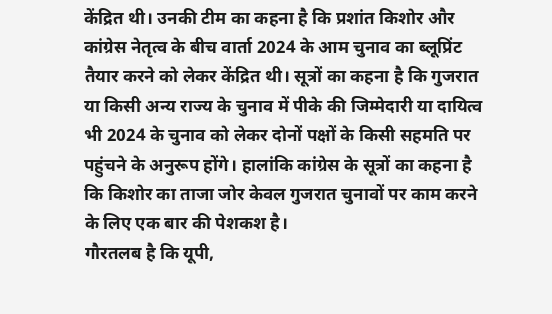केंद्रित थी। उनकी टीम का कहना है कि प्रशांत किशोर और कांग्रेस नेतृत्व के बीच वार्ता 2024 के आम चुनाव का ब्लूप्रिंट तैयार करने को लेकर केंद्रित थी। सूत्रों का कहना है कि गुजरात या किसी अन्य राज्य के चुनाव में पीके की जिम्मेदारी या दायित्व भी 2024 के चुनाव को लेकर दोनों पक्षों के किसी सहमति पर पहुंचने के अनुरूप होंगे। हालांकि कांग्रेस के सूत्रों का कहना है कि किशोर का ताजा जोर केवल गुजरात चुनावों पर काम करने के लिए एक बार की पेशकश है।
गौरतलब है कि यूपी,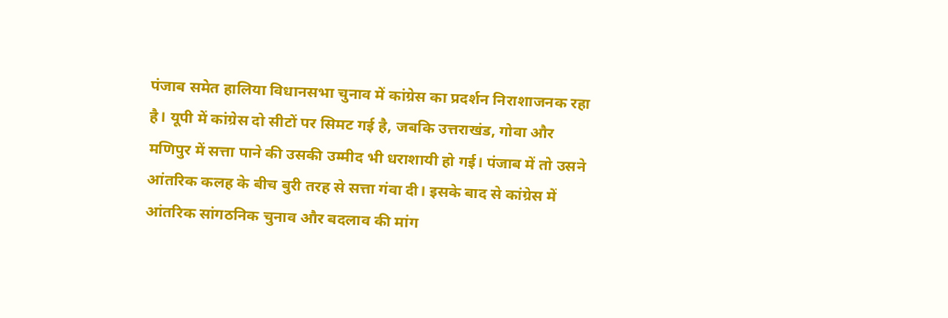पंजाब समेत हालिया विधानसभा चुनाव में कांग्रेस का प्रदर्शन निराशाजनक रहा है। यूपी में कांग्रेस दो सीटों पर सिमट गई है, जबकि उत्तराखंड, गोवा और मणिपुर में सत्ता पाने की उसकी उम्मीद भी धराशायी हो गई। पंजाब में तो उसने आंतरिक कलह के बीच बुरी तरह से सत्ता गंवा दी। इसके बाद से कांग्रेस में आंतरिक सांगठनिक चुनाव और बदलाव की मांग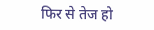फिर से तेज हो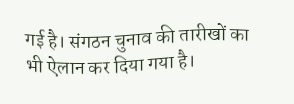गई है। संगठन चुनाव की तारीखों का भी ऐलान कर दिया गया है।